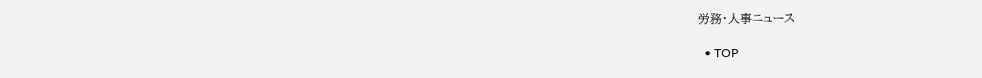労務・人事ニュース

  • TOP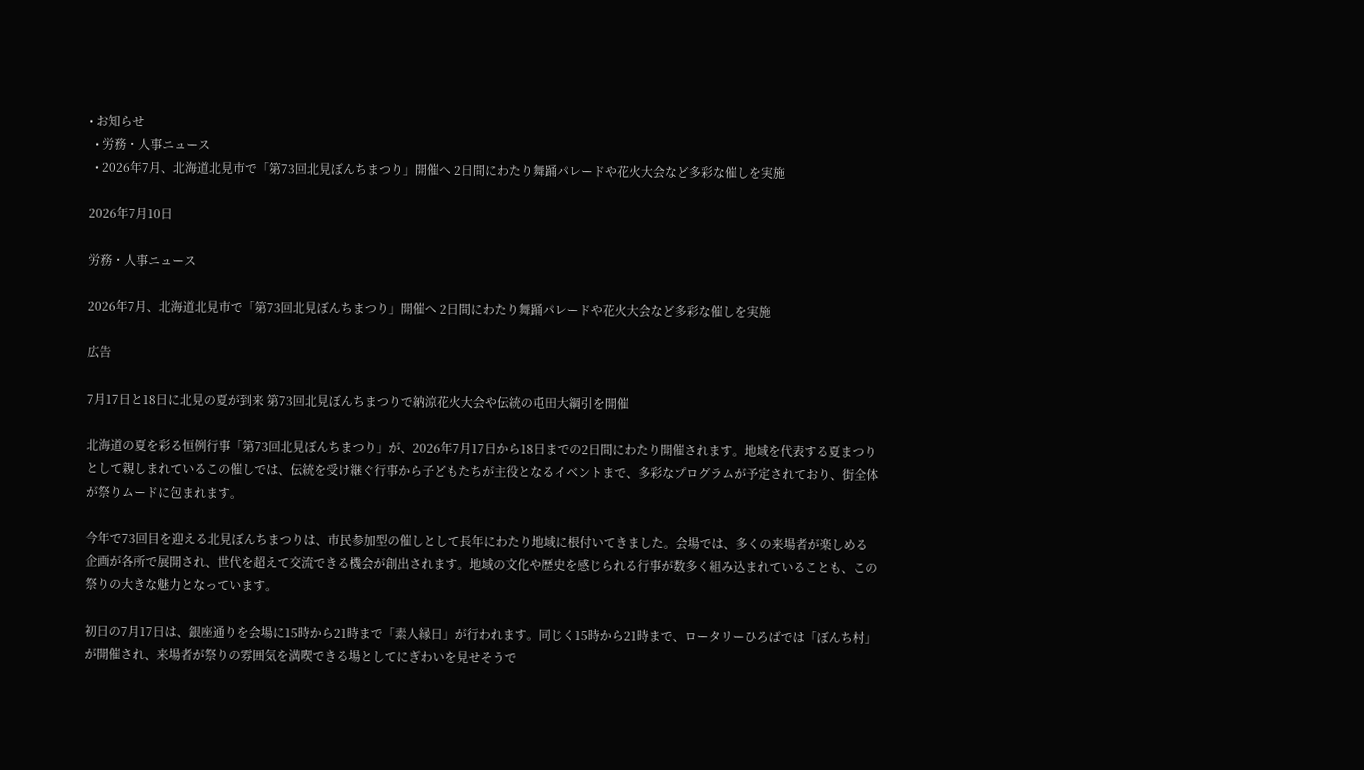• お知らせ
  • 労務・人事ニュース
  • 2026年7月、北海道北見市で「第73回北見ぼんちまつり」開催へ 2日間にわたり舞踊パレードや花火大会など多彩な催しを実施

2026年7月10日

労務・人事ニュース

2026年7月、北海道北見市で「第73回北見ぼんちまつり」開催へ 2日間にわたり舞踊パレードや花火大会など多彩な催しを実施

広告

7月17日と18日に北見の夏が到来 第73回北見ぼんちまつりで納涼花火大会や伝統の屯田大綱引を開催

北海道の夏を彩る恒例行事「第73回北見ぼんちまつり」が、2026年7月17日から18日までの2日間にわたり開催されます。地域を代表する夏まつりとして親しまれているこの催しでは、伝統を受け継ぐ行事から子どもたちが主役となるイベントまで、多彩なプログラムが予定されており、街全体が祭りムードに包まれます。

今年で73回目を迎える北見ぼんちまつりは、市民参加型の催しとして長年にわたり地域に根付いてきました。会場では、多くの来場者が楽しめる企画が各所で展開され、世代を超えて交流できる機会が創出されます。地域の文化や歴史を感じられる行事が数多く組み込まれていることも、この祭りの大きな魅力となっています。

初日の7月17日は、銀座通りを会場に15時から21時まで「素人縁日」が行われます。同じく15時から21時まで、ロータリーひろばでは「ぼんち村」が開催され、来場者が祭りの雰囲気を満喫できる場としてにぎわいを見せそうで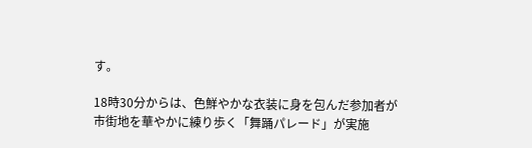す。

18時30分からは、色鮮やかな衣装に身を包んだ参加者が市街地を華やかに練り歩く「舞踊パレード」が実施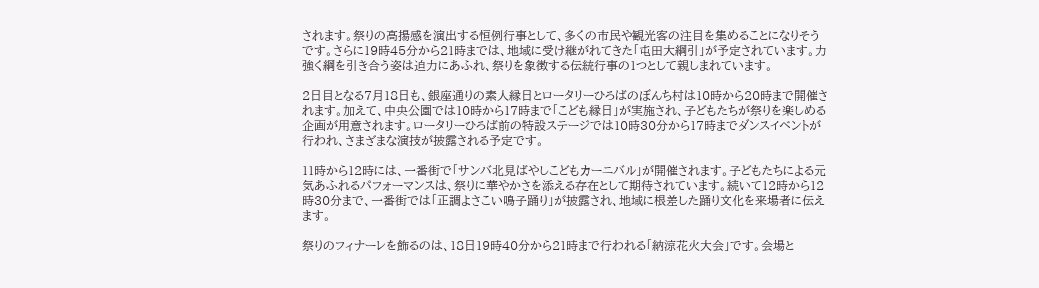されます。祭りの高揚感を演出する恒例行事として、多くの市民や観光客の注目を集めることになりそうです。さらに19時45分から21時までは、地域に受け継がれてきた「屯田大綱引」が予定されています。力強く綱を引き合う姿は迫力にあふれ、祭りを象徴する伝統行事の1つとして親しまれています。

2日目となる7月18日も、銀座通りの素人縁日とロータリーひろばのぼんち村は10時から20時まで開催されます。加えて、中央公園では10時から17時まで「こども縁日」が実施され、子どもたちが祭りを楽しめる企画が用意されます。ロータリーひろば前の特設ステージでは10時30分から17時までダンスイベントが行われ、さまざまな演技が披露される予定です。

11時から12時には、一番街で「サンバ北見ばやしこどもカーニバル」が開催されます。子どもたちによる元気あふれるパフォーマンスは、祭りに華やかさを添える存在として期待されています。続いて12時から12時30分まで、一番街では「正調よさこい鳴子踊り」が披露され、地域に根差した踊り文化を来場者に伝えます。

祭りのフィナーレを飾るのは、18日19時40分から21時まで行われる「納涼花火大会」です。会場と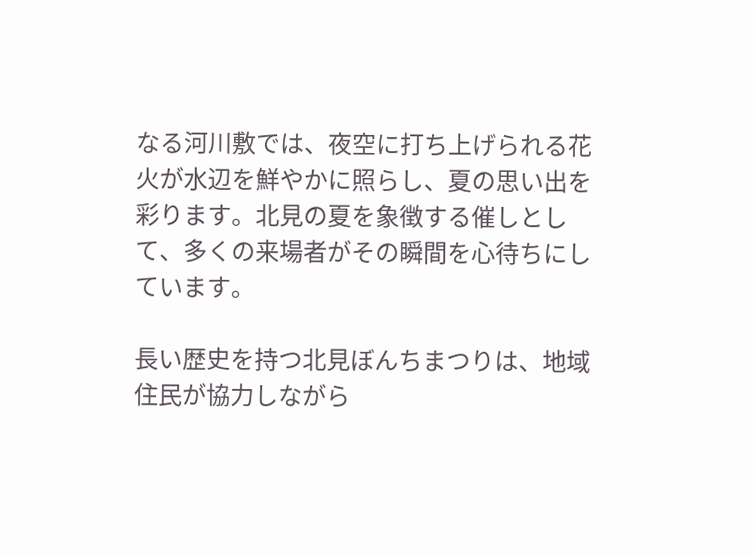なる河川敷では、夜空に打ち上げられる花火が水辺を鮮やかに照らし、夏の思い出を彩ります。北見の夏を象徴する催しとして、多くの来場者がその瞬間を心待ちにしています。

長い歴史を持つ北見ぼんちまつりは、地域住民が協力しながら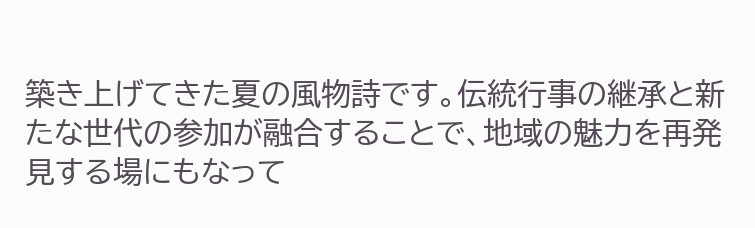築き上げてきた夏の風物詩です。伝統行事の継承と新たな世代の参加が融合することで、地域の魅力を再発見する場にもなって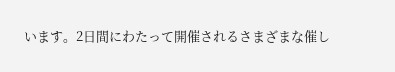います。2日間にわたって開催されるさまざまな催し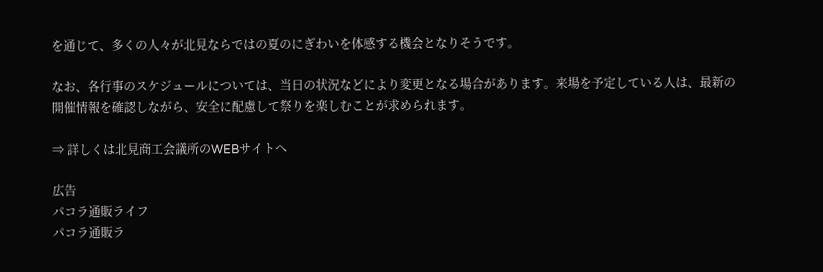を通じて、多くの人々が北見ならではの夏のにぎわいを体感する機会となりそうです。

なお、各行事のスケジュールについては、当日の状況などにより変更となる場合があります。来場を予定している人は、最新の開催情報を確認しながら、安全に配慮して祭りを楽しむことが求められます。

⇒ 詳しくは北見商工会議所のWEBサイトへ

広告
パコラ通販ライフ
パコラ通販ラ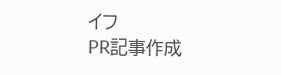イフ
PR記事作成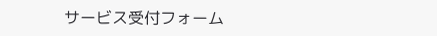サービス受付フォーム